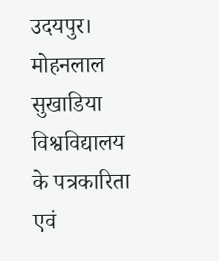उदयपुर। मोहनलाल सुखाडिया विश्वविद्यालय के पत्रकारिता एवं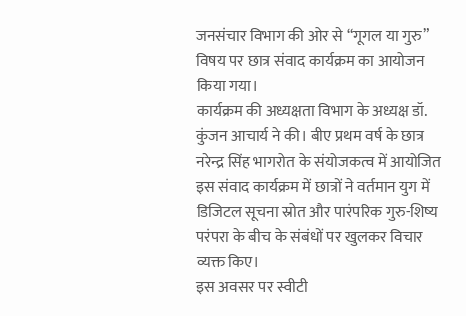जनसंचार विभाग की ओर से “गूगल या गुरु” विषय पर छात्र संवाद कार्यक्रम का आयोजन किया गया।
कार्यक्रम की अध्यक्षता विभाग के अध्यक्ष डॉ. कुंजन आचार्य ने की। बीए प्रथम वर्ष के छात्र नरेन्द्र सिंह भागरोत के संयोजकत्व में आयोजित इस संवाद कार्यक्रम में छात्रों ने वर्तमान युग में डिजिटल सूचना स्रोत और पारंपरिक गुरु-शिष्य परंपरा के बीच के संबंधों पर खुलकर विचार व्यक्त किए।
इस अवसर पर स्वीटी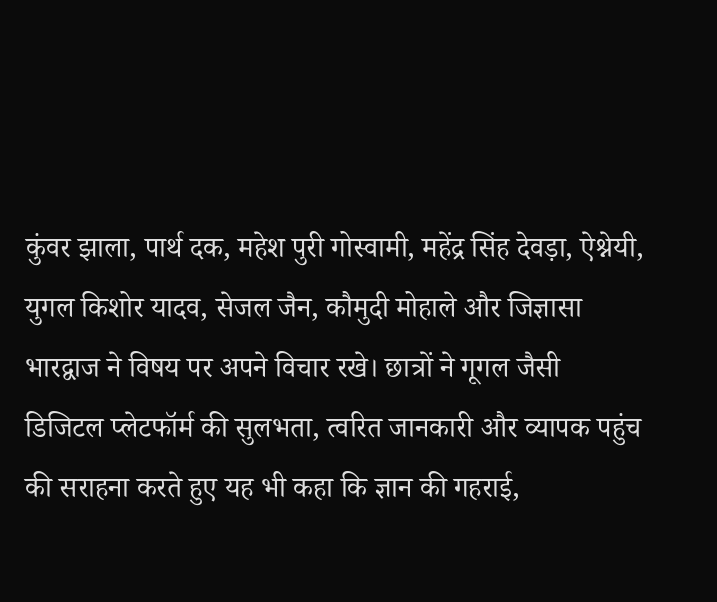कुंवर झाला, पार्थ दक, महेश पुरी गोस्वामी, महेंद्र सिंह देवड़ा, ऐश्नेयी, युगल किशोर यादव, सेजल जैन, कौमुदी मोहाले और जिज्ञासा भारद्वाज ने विषय पर अपने विचार रखे। छात्रों ने गूगल जैसी डिजिटल प्लेटफॉर्म की सुलभता, त्वरित जानकारी और व्यापक पहुंच की सराहना करते हुए यह भी कहा कि ज्ञान की गहराई,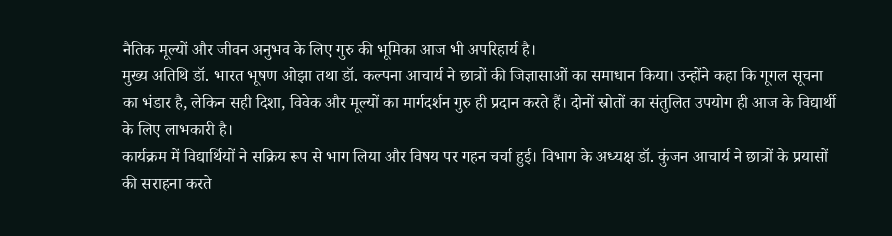नैतिक मूल्यों और जीवन अनुभव के लिए गुरु की भूमिका आज भी अपरिहार्य है।
मुख्य अतिथि डॉ. भारत भूषण ओझा तथा डॉ. कल्पना आचार्य ने छात्रों की जिज्ञासाओं का समाधान किया। उन्होंने कहा कि गूगल सूचना का भंडार है, लेकिन सही दिशा, विवेक और मूल्यों का मार्गदर्शन गुरु ही प्रदान करते हैं। दोनों स्रोतों का संतुलित उपयोग ही आज के विद्यार्थी के लिए लाभकारी है।
कार्यक्रम में विद्यार्थियों ने सक्रिय रूप से भाग लिया और विषय पर गहन चर्चा हुई। विभाग के अध्यक्ष डॉ. कुंजन आचार्य ने छात्रों के प्रयासों की सराहना करते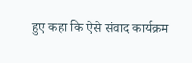हुए कहा कि ऐसे संवाद कार्यक्रम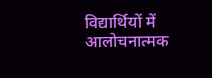विद्यार्थियों में आलोचनात्मक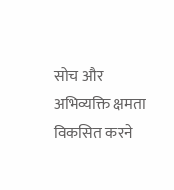सोच और अभिव्यक्ति क्षमता विकसित करने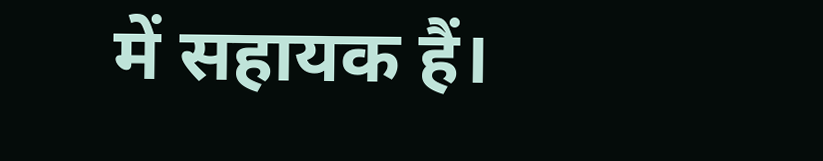में सहायक हैं।